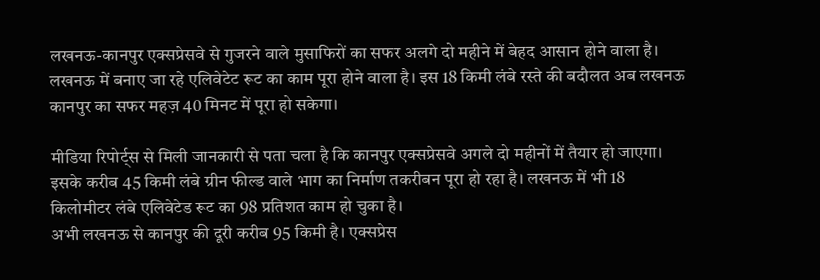लखनऊ-कानपुर एक्सप्रेसवे से गुजरने वाले मुसाफिरों का सफर अलगे दो महीने में बेहद आसान होने वाला है। लखनऊ में बनाए जा रहे एलिवेटेट रूट का काम पूरा होने वाला है। इस 18 किमी लंबे रस्ते की बदौलत अब लखनऊ कानपुर का सफर महज़ 40 मिनट में पूरा हो सकेगा।

मीडिया रिपोर्ट्स से मिली जानकारी से पता चला है कि कानपुर एक्सप्रेसवे अगले दो महीनों में तैयार हो जाएगा। इसके करीब 45 किमी लंबे ग्रीन फील्ड वाले भाग का निर्माण तकरीबन पूरा हो रहा है। लखनऊ में भी 18 किलोमीटर लंबे एलिवेटेड रूट का 98 प्रतिशत काम हो चुका है।
अभी लखनऊ से कानपुर की दूरी करीब 95 किमी है। एक्सप्रेस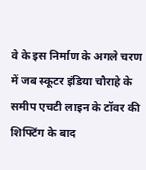वे के इस निर्माण के अगले चरण में जब स्कूटर इंडिया चौराहे के समीप एचटी लाइन के टॉवर की शिफ्टिंग के बाद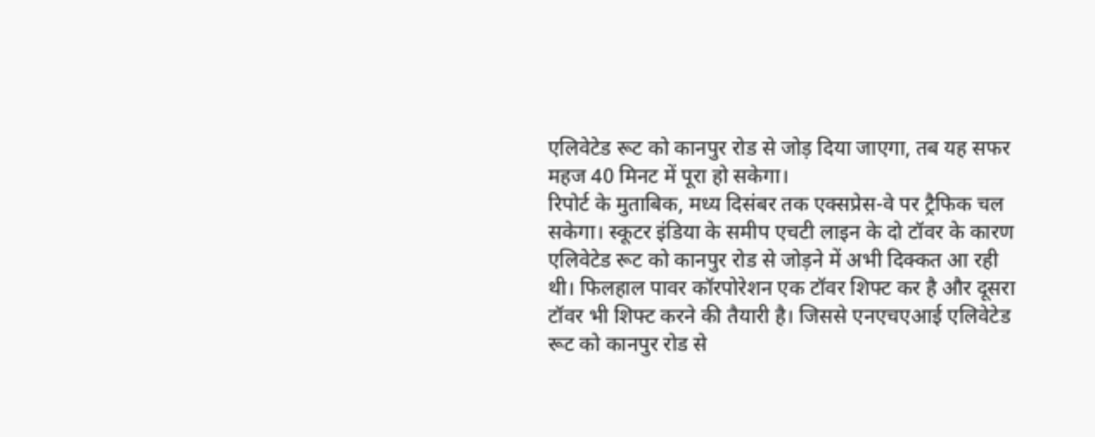एलिवेटेड रूट को कानपुर रोड से जोड़ दिया जाएगा, तब यह सफर महज 40 मिनट में पूरा हो सकेगा।
रिपोर्ट के मुताबिक, मध्य दिसंबर तक एक्सप्रेस-वे पर ट्रैफिक चल सकेगा। स्कूटर इंडिया के समीप एचटी लाइन के दो टॉवर के कारण एलिवेटेड रूट को कानपुर रोड से जोड़ने में अभी दिक्कत आ रही थी। फिलहाल पावर कॉरपोरेशन एक टॉवर शिफ्ट कर है और दूसरा टॉवर भी शिफ्ट करने की तैयारी है। जिससे एनएचएआई एलिवेटेड रूट को कानपुर रोड से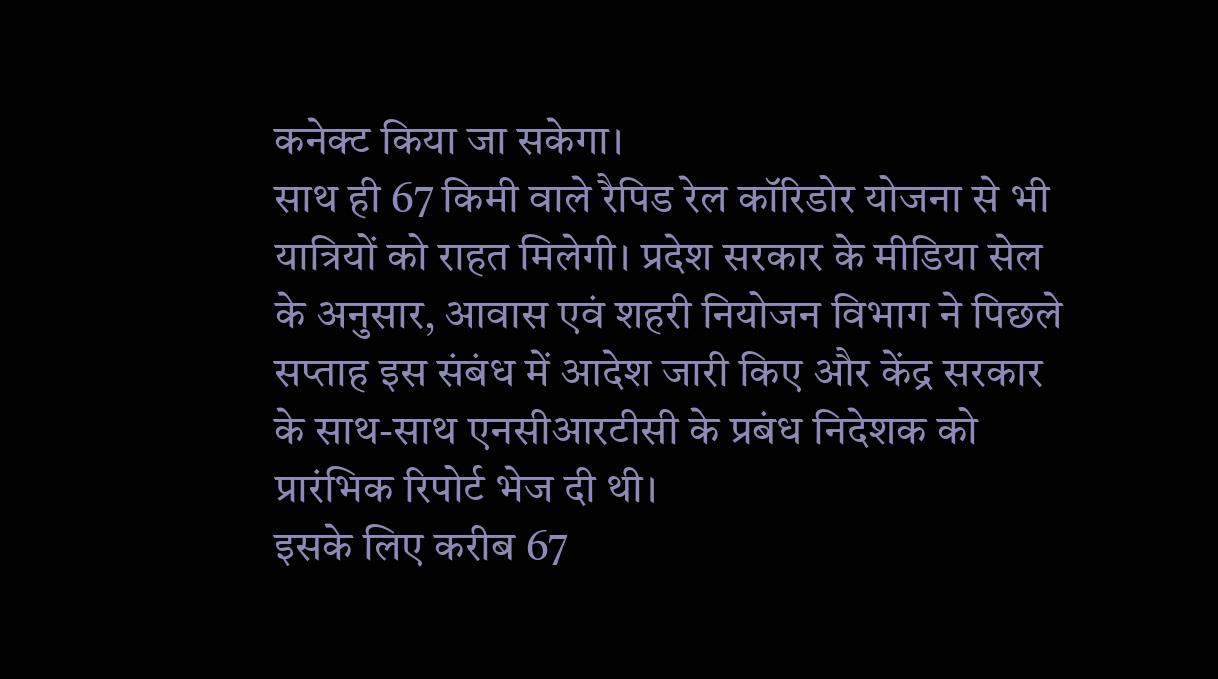कनेक्ट किया जा सकेगा।
साथ ही 67 किमी वाले रैपिड रेल कॉरिडोर योजना से भी यात्रियों को राहत मिलेगी। प्रदेश सरकार के मीडिया सेल के अनुसार, आवास एवं शहरी नियोजन विभाग ने पिछले सप्ताह इस संबंध में आदेश जारी किए और केंद्र सरकार के साथ-साथ एनसीआरटीसी के प्रबंध निदेशक को प्रारंभिक रिपोर्ट भेज दी थी।
इसके लिए करीब 67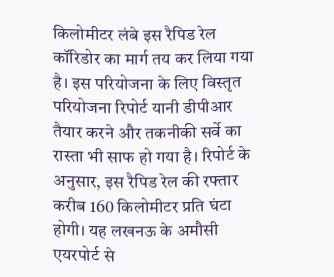किलोमीटर लंबे इस रैपिड रेल कॉरिडोर का मार्ग तय कर लिया गया है। इस परियोजना के लिए विस्तृत परियोजना रिपोर्ट यानी डीपीआर तैयार करने और तकनीकी सर्वे का रास्ता भी साफ हो गया है। रिपोर्ट के अनुसार, इस रैपिड रेल की रफ्तार करीब 160 किलोमीटर प्रति घंटा होगी। यह लखनऊ के अमौसी एयरपोर्ट से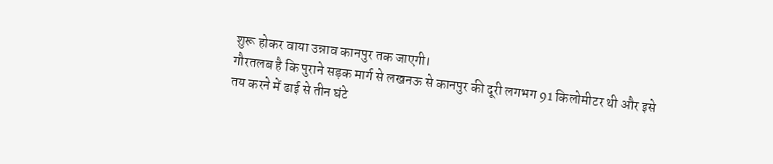शुरू होकर वाया उन्नाव कानपुर तक जाएगी।
गौरतलब है कि पुराने सड़क मार्ग से लखनऊ से कानपुर की दूरी लगभग 91 किलोमीटर थी और इसे तय करने में ढाई से तीन घंटे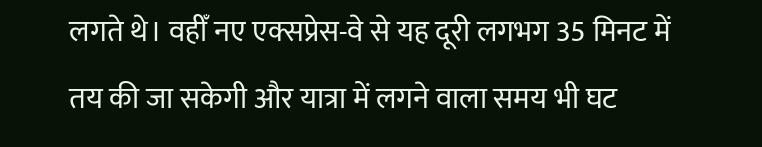लगते थे। वहीँ नए एक्सप्रेस-वे से यह दूरी लगभग 35 मिनट में तय की जा सकेगी और यात्रा में लगने वाला समय भी घट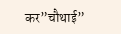कर”चौथाई”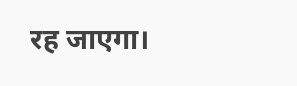रह जाएगा।